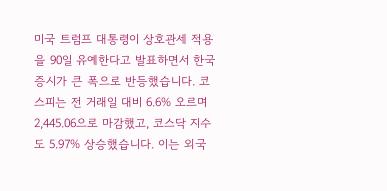미국 트럼프 대통령이 상호관세 적용을 90일 유예한다고 발표하면서 한국 증시가 큰 폭으로 반등했습니다. 코스피는 전 거래일 대비 6.6% 오르며 2,445.06으로 마감했고, 코스닥 지수도 5.97% 상승했습니다. 이는 외국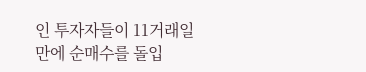인 투자자들이 11거래일 만에 순매수를 돌입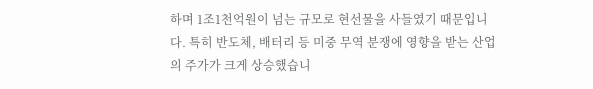하며 1조1천억원이 넘는 규모로 현선물을 사들였기 때문입니다. 특히 반도체, 배터리 등 미중 무역 분쟁에 영향을 받는 산업의 주가가 크게 상승했습니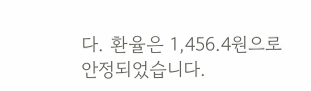다. 환율은 1,456.4원으로 안정되었습니다.